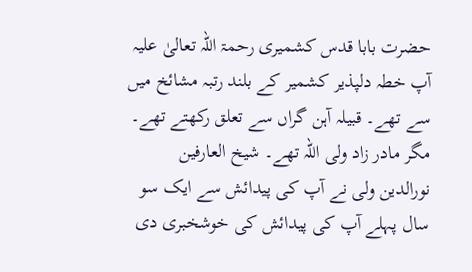حضرت بابا قدس کشمیری رحمۃ اللہ تعالیٰ علیہ آپ خطہ دلپذیر کشمیر کے بلند رتبہ مشائخ میں سے تھے۔ قبیلہ آہن گراں سے تعلق رکھتے تھے۔ مگر مادر زاد ولی اللہ تھے۔ شیخ العارفین نورالدین ولی نے آپ کی پیدائش سے ایک سو سال پہلے آپ کی پیدائش کی خوشخبری دی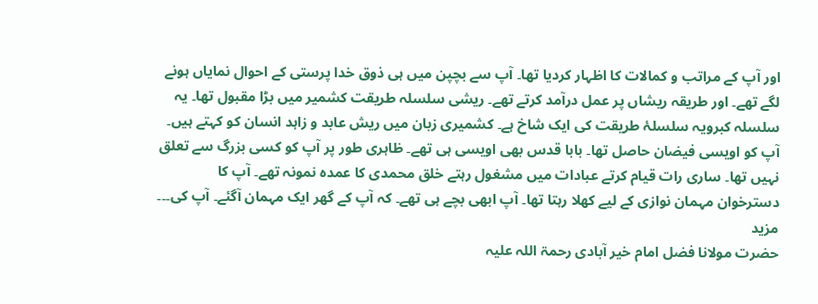اور آپ کے مراتب و کمالات کا اظہار کردیا تھا۔ آپ سے بچپن میں ہی ذوق خدا پرستی کے احوال نمایاں ہونے لگے تھے۔ اور طریقہ ریشاں پر عمل درآمد کرتے تھے۔ ریشی سلسلہ طریقت کشمیر میں بڑا مقبول تھا۔ یہ سلسلہ کبرویہ سلسلۂ طریقت کی ایک شاخ ہے۔ کشمیری زبان میں ریش عابد و زاہد انسان کو کہتے ہیں۔ آپ کو اویسی فیضان حاصل تھا۔ بابا قدس بھی اویسی ہی تھے۔ ظاہری طور پر آپ کو کسی بزرگ سے تعلق نہیں تھا۔ ساری رات قیام کرتے عبادات میں مشغول رہتے خلق محمدی کا عمدہ نمونہ تھے۔ آپ کا دسترخوان مہمان نوازی کے لیے کھلا رہتا تھا۔ آپ ابھی بچے ہی تھے۔ کہ آپ کے گھر ایک مہمان آگئے۔ آپ کی۔۔۔
مزید
حضرت مولانا فضل امام خیر آبادی رحمۃ اللہ علیہ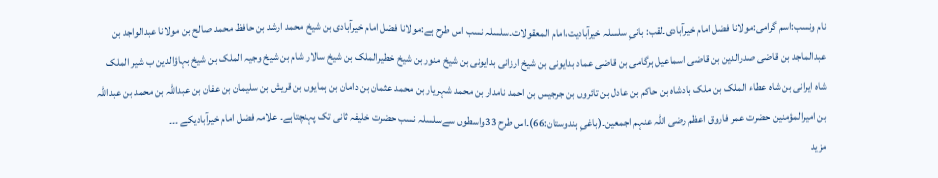نام ونسب:اسم گرامی:مولانا فضل امام خیرآبادی۔لقب: بانیِ سلسلہ خیرآبادیت،امام المعقولات۔سلسلہ نسب اس طرح ہے:مولانا فضل امام خیرآبادی بن شیخ محمد ارشد بن حافظ محمد صالح بن مولانا عبدالواجد بن عبدالماجد بن قاضی صدرالدین بن قاضی اسماعیل ہرگامی بن قاضی عماد بدایونی بن شیخ ارزانی بدایونی بن شیخ منور بن شیخ خطیرالملک بن شیخ سالار شام بن شیخ وجیہ الملک بن شیخ بہاؤالدین ب شیر الملک شاہ ایرانی بن شاہ عطاء الملک بن ملک بادشاہ بن حاکم بن عادل بن تائروں بن جرجیس بن احمد نامدار بن محمد شہریار بن محمد عثمان بن دامان بن ہمایوں بن قریش بن سلیمان بن عفان بن عبداللہ بن محمد بن عبداللہ بن امیرالمؤمنین حضرت عمر فاروق اعظم رضی اللہ عنہم اجمعین۔(باغیِ ہندوستان:66)۔اس طرح 33واسطوں سےسلسلہ نسب حضرت خلیفہ ثانی تک پہنچتاہے۔ علامہ فضل امام خیرآبادیکے ۔۔۔
مزید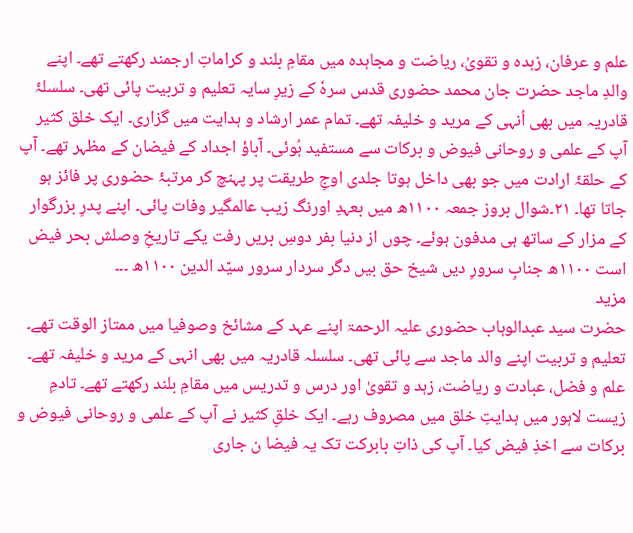علم و عرفان، زہدہ و تقویٰ، ریاضت و مجاہدہ میں مقامِ بلند و کراماتِ ارجمند رکھتے تھے۔ اپنے والدِ ماجد حضرت جان محمد حضوری قدس سرہٗ کے زیرِ سایہ تعلیم و تربیت پائی تھی۔ سلسلۂ قادریہ میں بھی اُنہی کے مرید و خلیفہ تھے۔ تمام عمر ارشاد و ہدایت میں گزاری۔ ایک خلق کثیر آپ کے علمی و روحانی فیوض و برکات سے مستفید ہُوئی۔ آباؤ اجداد کے فیضان کے مظہر تھے۔ آپ کے حلقۂ ارادت میں جو بھی داخل ہوتا جلدی اوجِ طریقت پر پہنچ کر مرتبۂ حضوری پر فائز ہو جاتا تھا۔ ۲۱۔شوال بروز جمعہ ۱۱۰۰ھ میں بعہدِ اورنگ زیب عالمگیر وفات پائی۔ اپنے پدرِ بزرگوار کے مزار کے ساتھ ہی مدفون ہوئے۔ چوں از دنیا بفر دوسِ بریں رفت یکے تاریخِ وصلش بحر فیض است ۱۱۰۰ھ جنابِ سرورِ دیں شیخ حق بیں دگر سردار سرور سیّد الدین ۱۱۰۰ھ ۔۔۔
مزید
حضرت سید عبدالوہاب حضوری علیہ الرحمۃ اپنے عہد کے مشائخ وصوفیا میں ممتاز الوقت تھے۔ تعلیم و تربیت اپنے والد ماجد سے پائی تھی۔ سلسلہ قادریہ میں بھی انہی کے مرید و خلیفہ تھے۔ علم و فضل، عبادت و ریاضت، زہد و تقویٰ اور درس و تدریس میں مقامِ بلند رکھتے تھے۔ تادمِ زیست لاہور میں ہدایتِ خلق میں مصروف رہے۔ ایک خلقِ کثیر نے آپ کے علمی و روحانی فیوض و برکات سے اخذِ فیض کیا۔ آپ کی ذاتِ بابرکت تک یہ فیضا ن جاری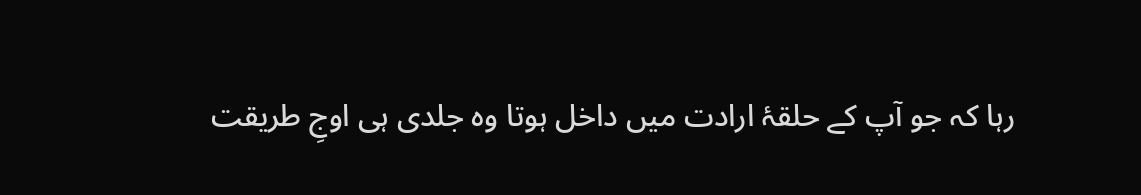رہا کہ جو آپ کے حلقۂ ارادت میں داخل ہوتا وہ جلدی ہی اوجِ طریقت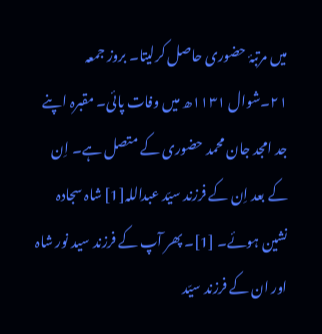میں مرتبۂ حضوری حاصل کرلیتا۔ بروز جمعہ ۲۱۔شوال ۱۱۳۱ھ میں وفات پائی۔ مقبرہ اپنے جد امجد جان محمد حضوری کے متصل ہے۔ اِن کے بعد اِن کے فرزند سیّد عبداللہ[1] شاہ سجادہ نشین ہوئے۔ [1]۔ پھر آپ کے فرزند سید نور شاہ اور ان کے فرزند سیّد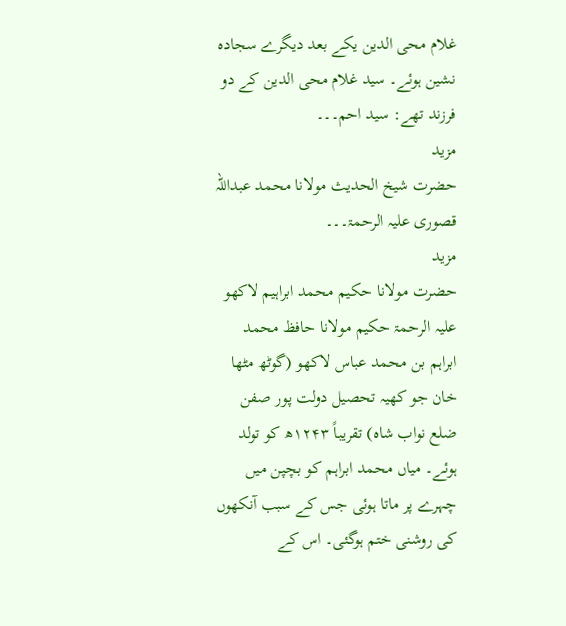غلام محی الدین یکے بعد دیگرے سجادہ نشین ہوئے۔ سید غلام محی الدین کے دو فرزند تھے: سید احم۔۔۔
مزید
حضرت شیخ الحدیث مولانا محمد عبداللہ قصوری علیہ الرحمۃ۔۔۔
مزید
حضرت مولانا حکیم محمد ابراہیم لاکھو علیہ الرحمۃ حکیم مولانا حافظ محمد ابراہم بن محمد عباس لاکھو (گوٹھ مٹھا خان جو کھیہ تحصیل دولت پور صفن ضلع نواب شاہ) تقریباً ۱۲۴۳ھ کو تولد ہوئے۔ میاں محمد ابراہم کو بچپن میں چہرے پر ماتا ہوئی جس کے سبب آنکھوں کی روشنی ختم ہوگئی۔ اس کے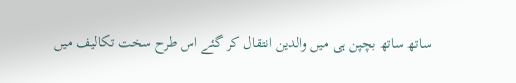ساتھ ساتھ بچپن ہی میں والدین انتقال کر گئے اس طرح سخت تکالیف میں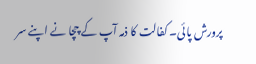پرورش پائی۔ کفالت کا ذمہ آپ کے چچا نے اپنے سر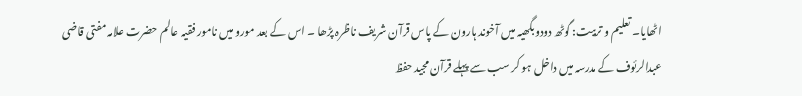اٹھایا۔ تعلیم و تربیت: گوٹھ دودوبگھیہ میں آخوند ہارون کے پاس قرآن شریف ناظرہ پڑھا ۔ اس کے بعد مورو میں نامور فقیہ عالم حضرت علامہ مفتی قاضی عبدالرئوف کے مدرسہ میں داخل ہو کر سب سے پہلے قرآن مجید حفظ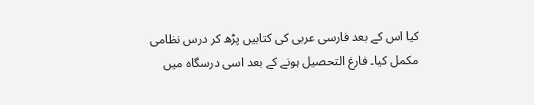کیا اس کے بعد فارسی عربی کی کتابیں پڑھ کر درس نظامی مکمل کیا۔ فارغ التحصیل ہونے کے بعد اسی درسگاہ میں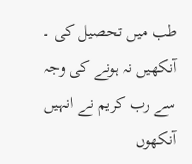طب میں تحصیل کی ۔ آنکھیں نہ ہونے کی وجہ سے رب کریم نے انہیں آنکھوں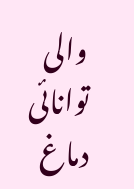والی توانائی دماغ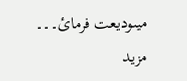میںودیعت فرمائ۔۔۔
مزید